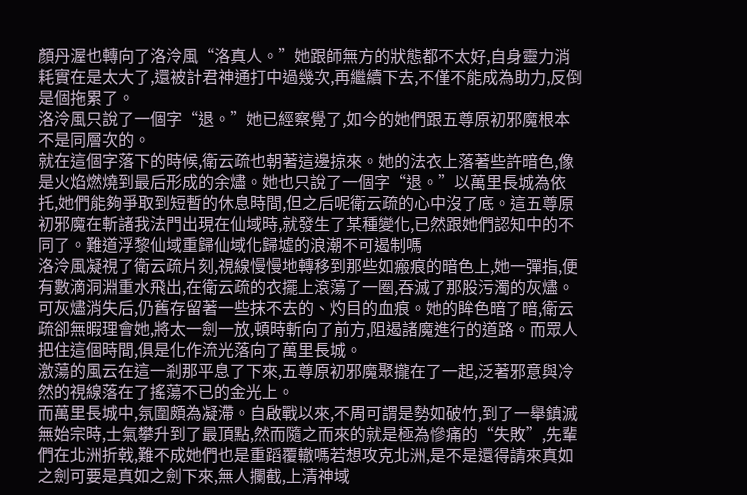顏丹渥也轉向了洛泠風“洛真人。”她跟師無方的狀態都不太好,自身靈力消耗實在是太大了,還被計君神通打中過幾次,再繼續下去,不僅不能成為助力,反倒是個拖累了。
洛泠風只說了一個字“退。”她已經察覺了,如今的她們跟五尊原初邪魔根本不是同層次的。
就在這個字落下的時候,衛云疏也朝著這邊掠來。她的法衣上落著些許暗色,像是火焰燃燒到最后形成的余燼。她也只說了一個字“退。”以萬里長城為依托,她們能夠爭取到短暫的休息時間,但之后呢衛云疏的心中沒了底。這五尊原初邪魔在斬諸我法門出現在仙域時,就發生了某種變化,已然跟她們認知中的不同了。難道浮黎仙域重歸仙域化歸墟的浪潮不可遏制嗎
洛泠風凝視了衛云疏片刻,視線慢慢地轉移到那些如瘢痕的暗色上,她一彈指,便有數滴洞淵重水飛出,在衛云疏的衣擺上滾蕩了一圈,吞滅了那股污濁的灰燼。可灰燼消失后,仍舊存留著一些抹不去的、灼目的血痕。她的眸色暗了暗,衛云疏卻無暇理會她,將太一劍一放,頓時斬向了前方,阻遏諸魔進行的道路。而眾人把住這個時間,俱是化作流光落向了萬里長城。
激蕩的風云在這一剎那平息了下來,五尊原初邪魔聚攏在了一起,泛著邪意與冷然的視線落在了搖蕩不已的金光上。
而萬里長城中,氛圍頗為凝滯。自啟戰以來,不周可謂是勢如破竹,到了一舉鎮滅無始宗時,士氣攀升到了最頂點,然而隨之而來的就是極為慘痛的“失敗”,先輩們在北洲折戟,難不成她們也是重蹈覆轍嗎若想攻克北洲,是不是還得請來真如之劍可要是真如之劍下來,無人攔截,上清神域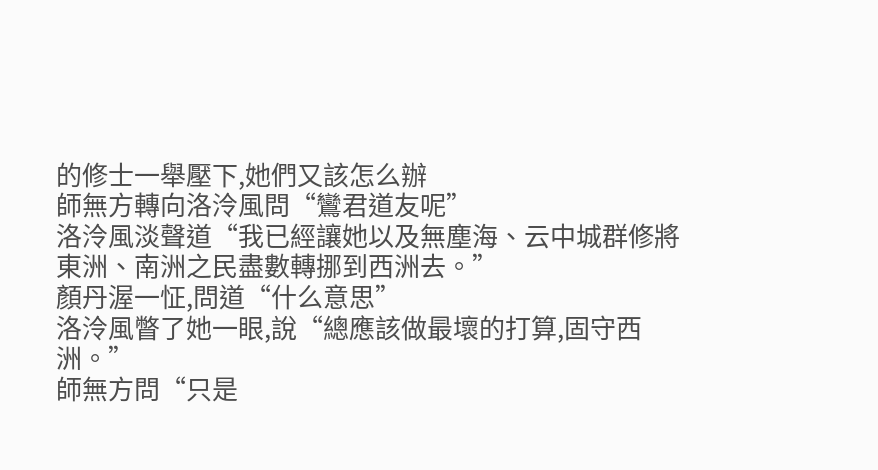的修士一舉壓下,她們又該怎么辦
師無方轉向洛泠風問“鸞君道友呢”
洛泠風淡聲道“我已經讓她以及無塵海、云中城群修將東洲、南洲之民盡數轉挪到西洲去。”
顏丹渥一怔,問道“什么意思”
洛泠風瞥了她一眼,說“總應該做最壞的打算,固守西洲。”
師無方問“只是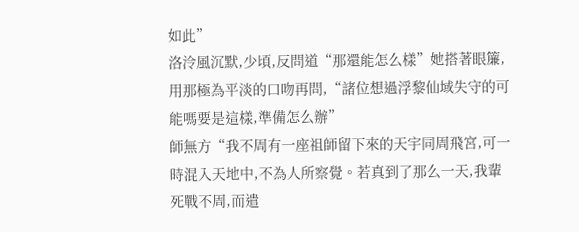如此”
洛泠風沉默,少頃,反問道“那還能怎么樣”她搭著眼簾,用那極為平淡的口吻再問,“諸位想過浮黎仙域失守的可能嗎要是這樣,準備怎么辦”
師無方“我不周有一座祖師留下來的天宇同周飛宮,可一時混入天地中,不為人所察覺。若真到了那么一天,我輩死戰不周,而遣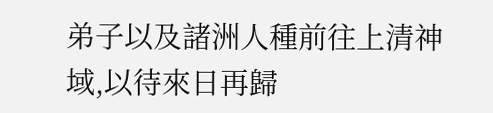弟子以及諸洲人種前往上清神域,以待來日再歸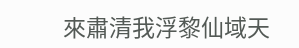來肅清我浮黎仙域天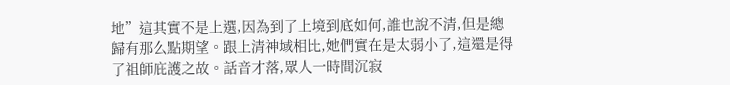地”這其實不是上選,因為到了上境到底如何,誰也說不清,但是總歸有那么點期望。跟上清神域相比,她們實在是太弱小了,這還是得了祖師庇護之故。話音才落,眾人一時間沉寂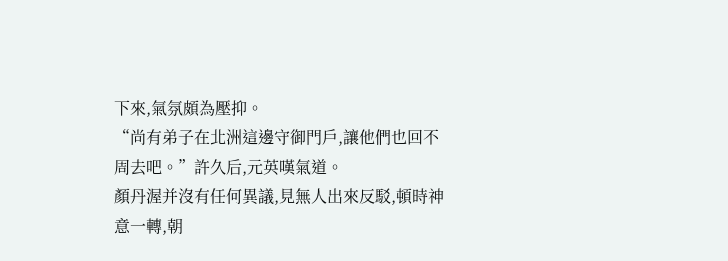下來,氣氛頗為壓抑。
“尚有弟子在北洲這邊守御門戶,讓他們也回不周去吧。”許久后,元英嘆氣道。
顏丹渥并沒有任何異議,見無人出來反駁,頓時神意一轉,朝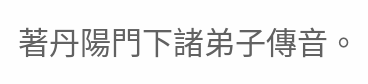著丹陽門下諸弟子傳音。